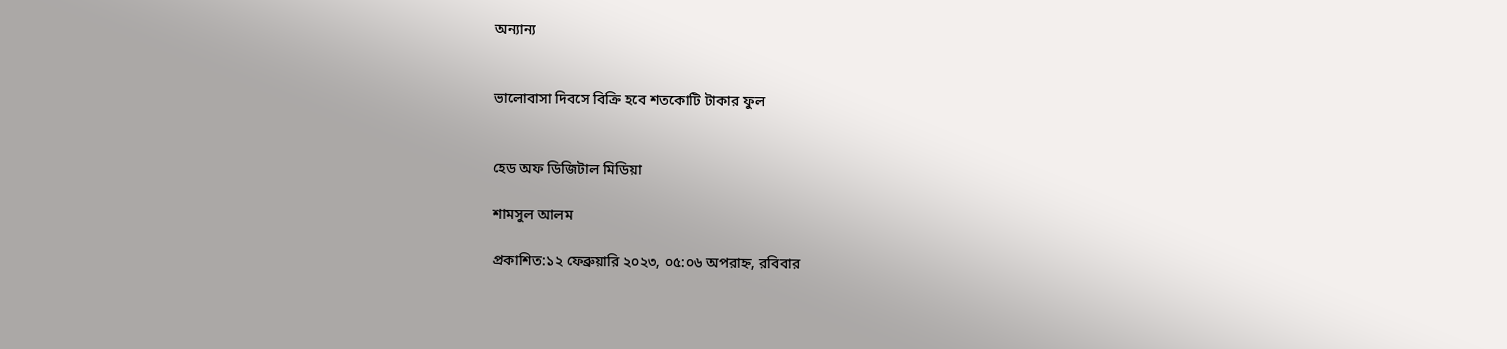অন্যান্য


ভালোবাসা দিবসে বিক্রি হবে শতকোটি টাকার ফুল


হেড অফ ডিজিটাল মিডিয়া

শামসুল আলম

প্রকাশিত:১২ ফেব্রুয়ারি ২০২৩, ০৫:০৬ অপরাহ্ন, রবিবার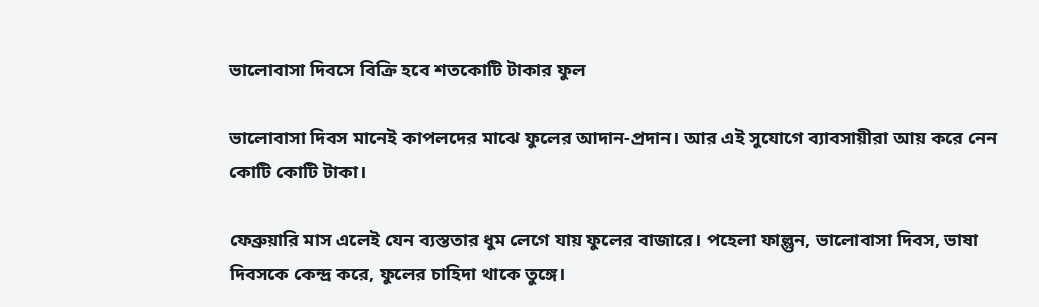ভালোবাসা দিবসে বিক্রি হবে শতকোটি টাকার ফুল

ভালোবাসা দিবস মানেই কাপলদের মাঝে ফুলের আদান-প্রদান। আর এই সুযোগে ব্যাবসায়ীরা আয় করে নেন কোটি কোটি টাকা।

ফেব্রুয়ারি মাস এলেই যেন ব্যস্ততার ধুম লেগে যায় ফুলের বাজারে। পহেলা ফাল্গুন, ভালোবাসা দিবস, ভাষা দিবসকে কেন্দ্র করে, ফুলের চাহিদা থাকে তুঙ্গে।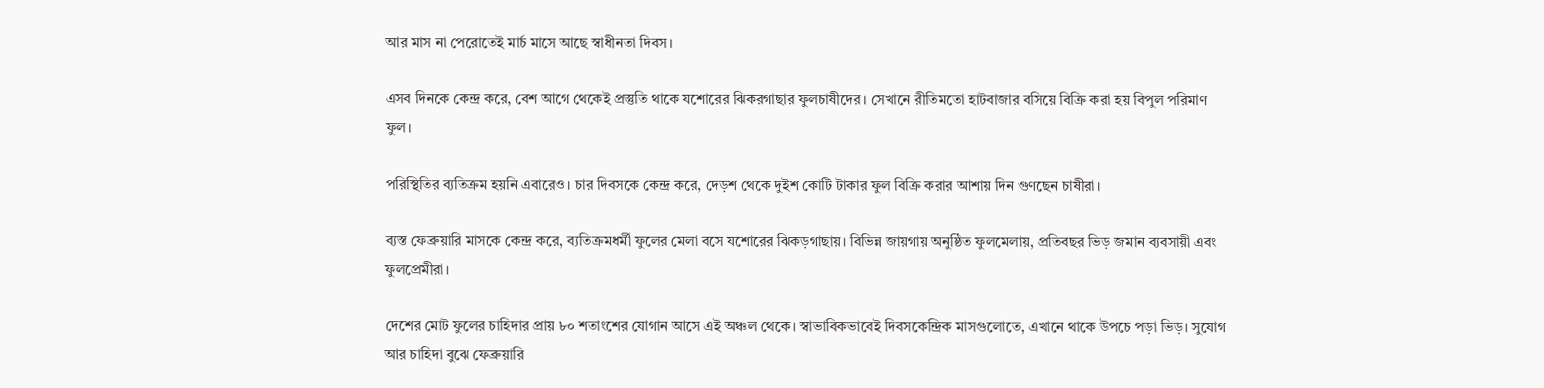আর মাস না পেরোতেই মার্চ মাসে আছে স্বাধীনতা দিবস।

এসব দিনকে কেন্দ্র করে, বেশ আগে থেকেই প্রস্তুতি থাকে যশোরের ঝিকরগাছার ফুলচাষীদের। সেখানে রীতিমতো হাটবাজার বসিয়ে বিক্রি করা হয় বিপুল পরিমাণ ফুল।

পরিস্থিতির ব্যতিক্রম হয়নি এবারেও। চার দিবসকে কেন্দ্র করে, দেড়শ থেকে দুইশ কোটি টাকার ফুল বিক্রি করার আশায় দিন গুণছেন চাষীরা।

ব্যস্ত ফেব্রুয়ারি মাসকে কেন্দ্র করে, ব্যতিক্রমধর্মী ফুলের মেলা বসে যশোরের ঝিকড়গাছায়। বিভিন্ন জায়গায় অনুষ্ঠিত ফুলমেলায়, প্রতিবছর ভিড় জমান ব্যবসায়ী এবং ফুলপ্রেমীরা।

দেশের মোট ফুলের চাহিদার প্রায় ৮০ শতাংশের যোগান আসে এই অঞ্চল থেকে। স্বাভাবিকভাবেই দিবসকেন্দ্রিক মাসগুলোতে, এখানে থাকে উপচে পড়া ভিড়। সুযোগ আর চাহিদা বুঝে ফেব্রুয়ারি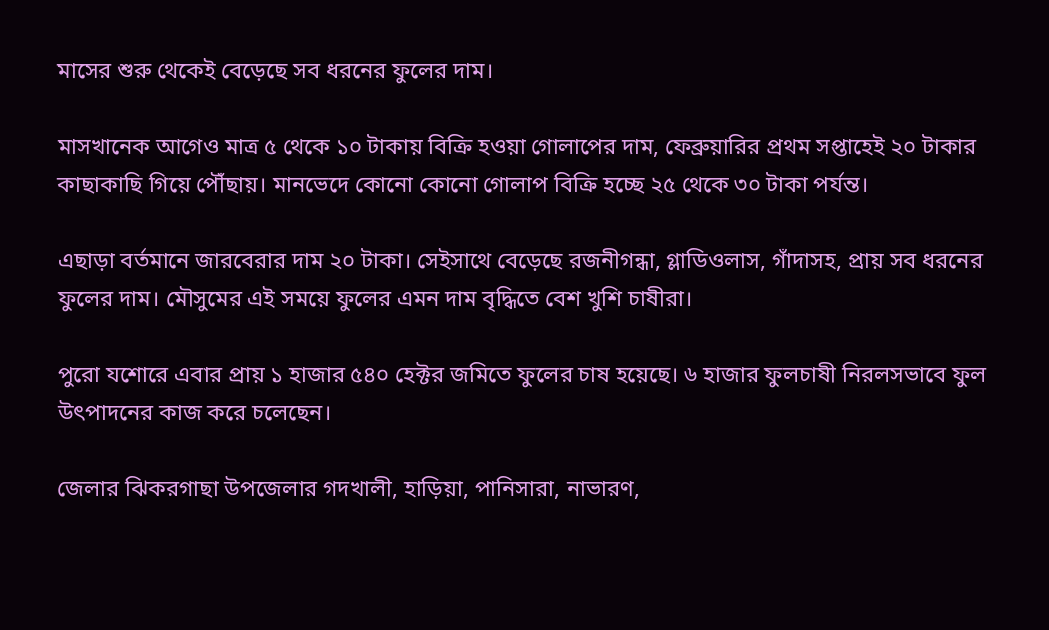মাসের শুরু থেকেই বেড়েছে সব ধরনের ফুলের দাম।

মাসখানেক আগেও মাত্র ৫ থেকে ১০ টাকায় বিক্রি হওয়া গোলাপের দাম, ফেব্রুয়ারির প্রথম সপ্তাহেই ২০ টাকার কাছাকাছি গিয়ে পৌঁছায়। মানভেদে কোনো কোনো গোলাপ বিক্রি হচ্ছে ২৫ থেকে ৩০ টাকা পর্যন্ত।

এছাড়া বর্তমানে জারবেরার দাম ২০ টাকা। সেইসাথে বেড়েছে রজনীগন্ধা, গ্লাডিওলাস, গাঁদাসহ, প্রায় সব ধরনের ফুলের দাম। মৌসুমের এই সময়ে ফুলের এমন দাম বৃদ্ধিতে বেশ খুশি চাষীরা।

পুরো যশোরে এবার প্রায় ১ হাজার ৫৪০ হেক্টর জমিতে ফুলের চাষ হয়েছে। ৬ হাজার ফুলচাষী নিরলসভাবে ফুল উৎপাদনের কাজ করে চলেছেন।

জেলার ঝিকরগাছা উপজেলার গদখালী, হাড়িয়া, পানিসারা, নাভারণ,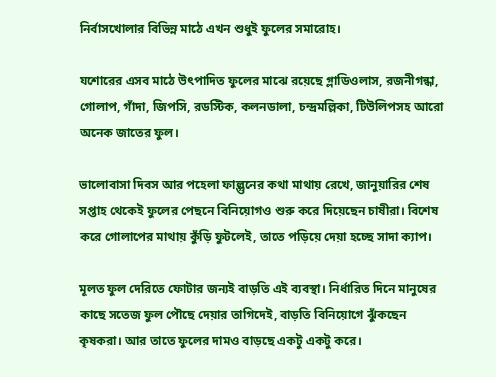নির্বাসখোলার বিভিন্ন মাঠে এখন শুধুই ফুলের সমারোহ।

যশোরের এসব মাঠে উৎপাদিত ফুলের মাঝে রয়েছে গ্লাডিওলাস, রজনীগন্ধা, গোলাপ, গাঁদা, জিপসি, রডস্টিক, কলনডালা, চন্দ্রমল্লিকা, টিউলিপসহ আরো অনেক জাতের ফুল।

ভালোবাসা দিবস আর পহেলা ফাল্গুনের কথা মাথায় রেখে, জানুয়ারির শেষ সপ্তাহ থেকেই ফুলের পেছনে বিনিয়োগও শুরু করে দিয়েছেন চাষীরা। বিশেষ করে গোলাপের মাথায় কুঁড়ি ফুটলেই, তাতে পড়িয়ে দেয়া হচ্ছে সাদা ক্যাপ।

মূলত ফুল দেরিতে ফোটার জন্যই বাড়তি এই ব্যবস্থা। নির্ধারিত দিনে মানুষের কাছে সতেজ ফুল পৌছে দেয়ার তাগিদেই, বাড়তি বিনিয়োগে ঝুঁকছেন কৃষকরা। আর তাতে ফুলের দামও বাড়ছে একটু একটু করে।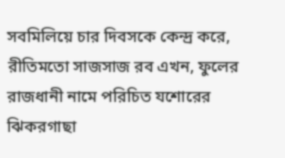সবমিলিয়ে চার দিবসকে কেন্দ্র করে, রীতিমতো সাজসাজ রব এখন, ফুলের রাজধানী নামে পরিচিত যশোরের ঝিকরগাছা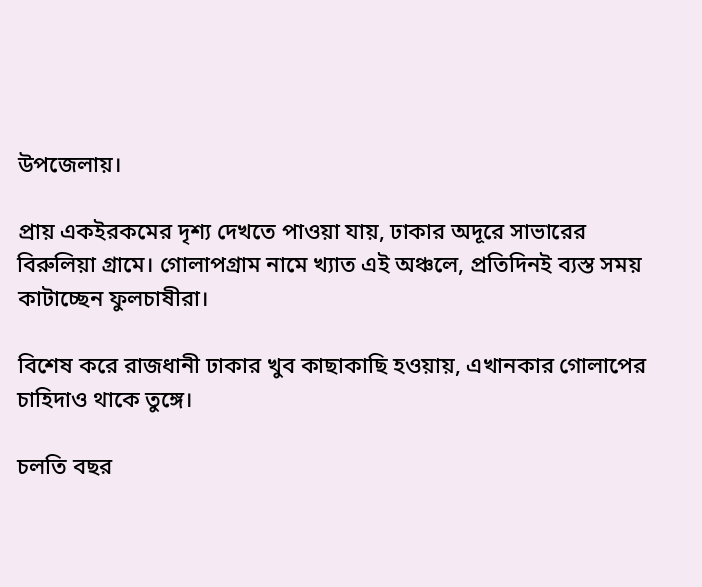উপজেলায়।

প্রায় একইরকমের দৃশ্য দেখতে পাওয়া যায়, ঢাকার অদূরে সাভারের বিরুলিয়া গ্রামে। গোলাপগ্রাম নামে খ্যাত এই অঞ্চলে, প্রতিদিনই ব্যস্ত সময় কাটাচ্ছেন ফুলচাষীরা।

বিশেষ করে রাজধানী ঢাকার খুব কাছাকাছি হওয়ায়, এখানকার গোলাপের চাহিদাও থাকে তুঙ্গে।

চলতি বছর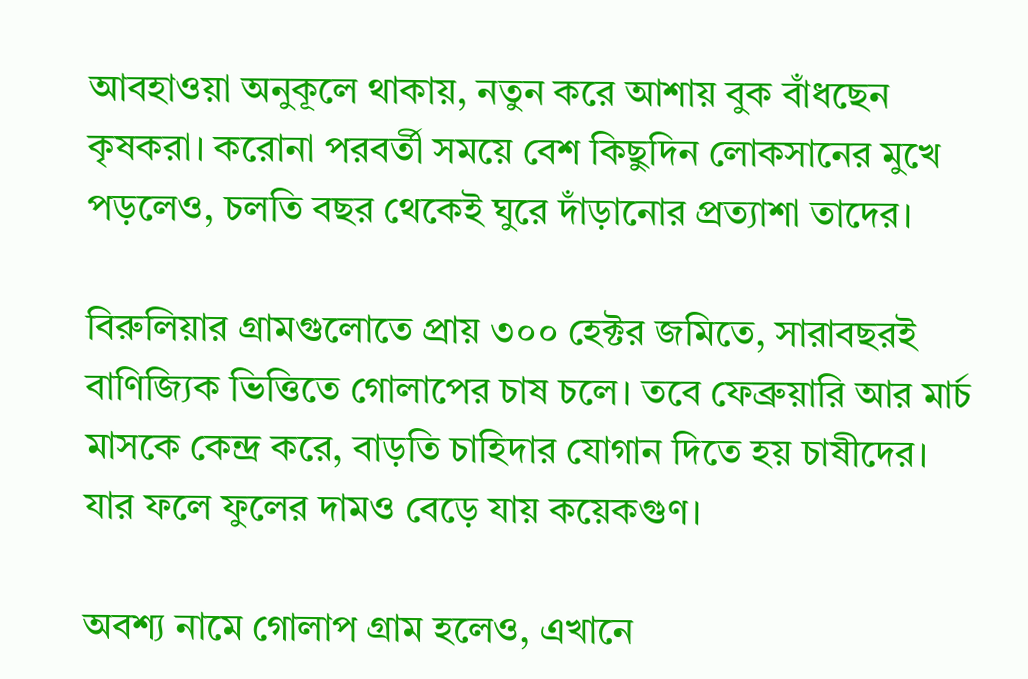আবহাওয়া অনুকূলে থাকায়, নতুন করে আশায় বুক বাঁধছেন কৃষকরা। করোনা পরবর্তী সময়ে বেশ কিছুদিন লোকসানের মুখে পড়লেও, চলতি বছর থেকেই ঘুরে দাঁড়ানোর প্রত্যাশা তাদের।

বিরুলিয়ার গ্রামগুলোতে প্রায় ৩০০ হেক্টর জমিতে, সারাবছরই বাণিজ্যিক ভিত্তিতে গোলাপের চাষ চলে। তবে ফেব্রুয়ারি আর মার্চ মাসকে কেন্দ্র করে, বাড়তি চাহিদার যোগান দিতে হয় চাষীদের। যার ফলে ফুলের দামও বেড়ে যায় কয়েকগুণ।

অবশ্য নামে গোলাপ গ্রাম হলেও, এখানে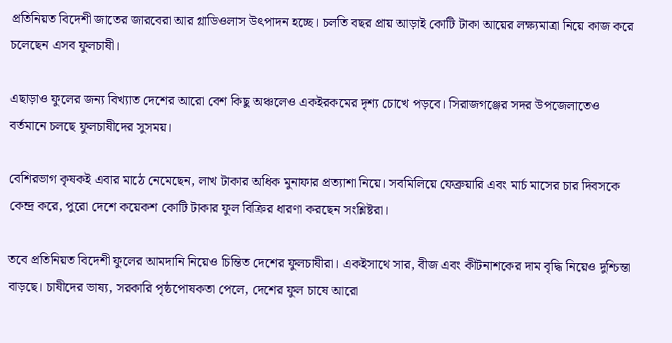প্রতিনিয়ত বিদেশী জাতের জারবেরা আর গ্লাডিওলাস উৎপাদন হচ্ছে। চলতি বছর প্রায় আড়াই কোটি টাকা আয়ের লক্ষ্যমাত্রা নিয়ে কাজ করে চলেছেন এসব ফুলচাষী।

এছাড়াও ফুলের জন্য বিখ্যাত দেশের আরো বেশ কিছু অঞ্চলেও একইরকমের দৃশ্য চোখে পড়বে। সিরাজগঞ্জের সদর উপজেলাতেও বর্তমানে চলছে ফুলচাষীদের সুসময়।

বেশিরভাগ কৃষকই এবার মাঠে নেমেছেন, লাখ টাকার অধিক মুনাফার প্রত্যাশা নিয়ে। সবমিলিয়ে ফেব্রুয়ারি এবং মার্চ মাসের চার দিবসকে কেন্দ্র করে, পুরো দেশে কয়েকশ কোটি টাকার ফুল বিক্রির ধারণা করছেন সংশ্লিষ্টরা।

তবে প্রতিনিয়ত বিদেশী ফুলের আমদানি নিয়েও চিন্তিত দেশের ফুলচাষীরা। একইসাথে সার, বীজ এবং কীটনাশকের দাম বৃদ্ধি নিয়েও দুশ্চিন্তা বাড়ছে। চাষীদের ভাষ্য, সরকারি পৃষ্ঠপোষকতা পেলে, দেশের ফুল চাষে আরো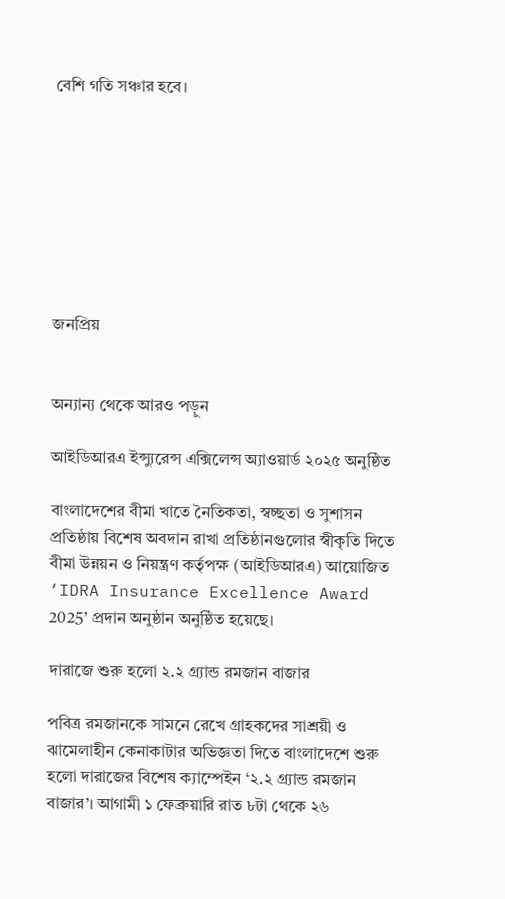বেশি গতি সঞ্চার হবে।








জনপ্রিয়


অন্যান্য থেকে আরও পড়ুন

আইডিআরএ ইন্স্যুরেন্স এক্সিলেন্স অ্যাওয়ার্ড ২০২৫ অনুষ্ঠিত

বাংলাদেশের বীমা খাতে নৈতিকতা, স্বচ্ছতা ও সুশাসন প্রতিষ্ঠায় বিশেষ অবদান রাখা প্রতিষ্ঠানগুলোর স্বীকৃতি দিতে বীমা উন্নয়ন ও নিয়ন্ত্রণ কর্তৃপক্ষ (আইডিআরএ) আয়োজিত ‘IDRA Insurance Excellence Award 2025’ প্রদান অনুষ্ঠান অনুষ্ঠিত হয়েছে।

দারাজে শুরু হলো ২.২ গ্র্যান্ড রমজান বাজার

পবিত্র রমজানকে সামনে রেখে গ্রাহকদের সাশ্রয়ী ও ঝামেলাহীন কেনাকাটার অভিজ্ঞতা দিতে বাংলাদেশে শুরু হলো দারাজের বিশেষ ক্যাম্পেইন ‘২.২ গ্র্যান্ড রমজান বাজার’। আগামী ১ ফেব্রুয়ারি রাত ৮টা থেকে ২৬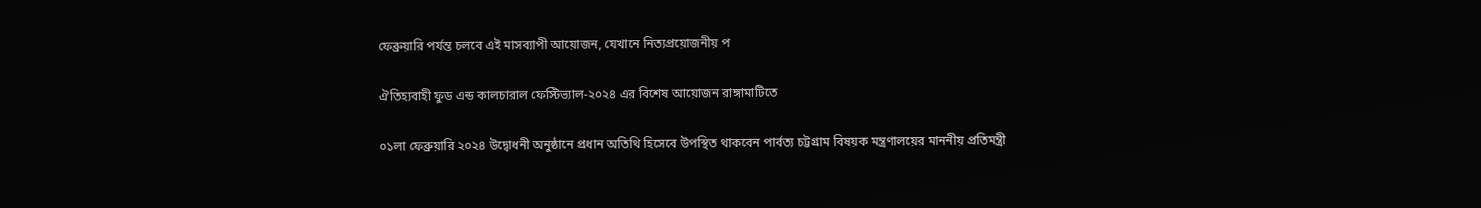ফেব্রুয়ারি পর্যন্ত চলবে এই মাসব্যাপী আয়োজন, যেখানে নিত্যপ্রয়োজনীয় প

ঐতিহ্যবাহী ফুড এন্ড কালচারাল ফেস্টিভ্যাল-২০২৪ এর বিশেষ আয়োজন রাঙ্গামাটিতে

০১লা ফেব্রুয়ারি ২০২৪ উদ্বোধনী অনুষ্ঠানে প্রধান অতিথি হিসেবে উপস্থিত থাকবেন পার্বত্য চট্টগ্রাম বিষয়ক মন্ত্রণালয়ের মাননীয় প্রতিমন্ত্রী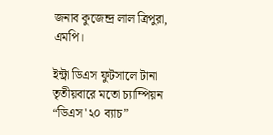জনাব কুজেন্দ্র লাল ত্রিপুরা, এমপি।

ইন্ট্রা ডিএস ফুটসালে টানা তৃতীয়বারে মতো চ্যাম্পিয়ন “ডিএস'২০ ব্যাচ”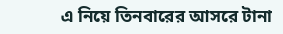এ নিয়ে তিনবারের আসরে টানা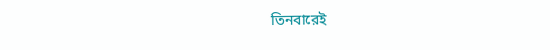তিনবারেই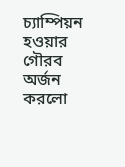চ্যাম্পিয়ন হওয়ার গৌরব অর্জন করলো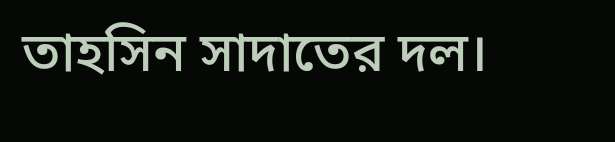তাহসিন সাদাতের দল।